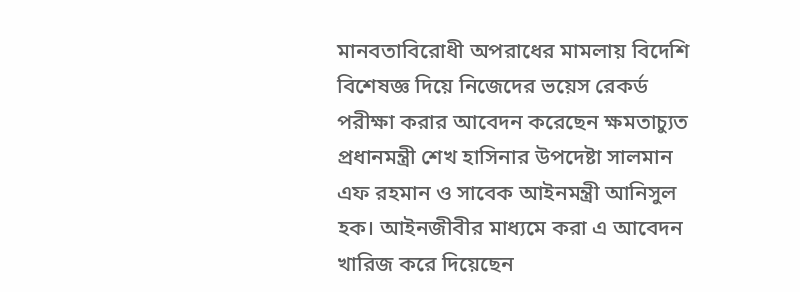মানবতাবিরোধী অপরাধের মামলায় বিদেশি বিশেষজ্ঞ দিয়ে নিজেদের ভয়েস রেকর্ড পরীক্ষা করার আবেদন করেছেন ক্ষমতাচ্যুত প্রধানমন্ত্রী শেখ হাসিনার উপদেষ্টা সালমান এফ রহমান ও সাবেক আইনমন্ত্রী আনিসুল হক। আইনজীবীর মাধ্যমে করা এ আবেদন খারিজ করে দিয়েছেন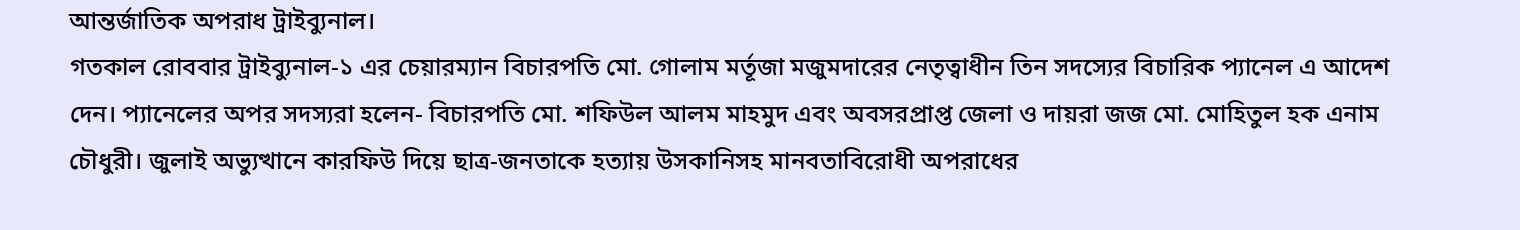আন্তর্জাতিক অপরাধ ট্রাইব্যুনাল।
গতকাল রোববার ট্রাইব্যুনাল-১ এর চেয়ারম্যান বিচারপতি মো. গোলাম মর্তূজা মজুমদারের নেতৃত্বাধীন তিন সদস্যের বিচারিক প্যানেল এ আদেশ দেন। প্যানেলের অপর সদস্যরা হলেন- বিচারপতি মো. শফিউল আলম মাহমুদ এবং অবসরপ্রাপ্ত জেলা ও দায়রা জজ মো. মোহিতুল হক এনাম চৌধুরী। জুলাই অভ্যুত্থানে কারফিউ দিয়ে ছাত্র-জনতাকে হত্যায় উসকানিসহ মানবতাবিরোধী অপরাধের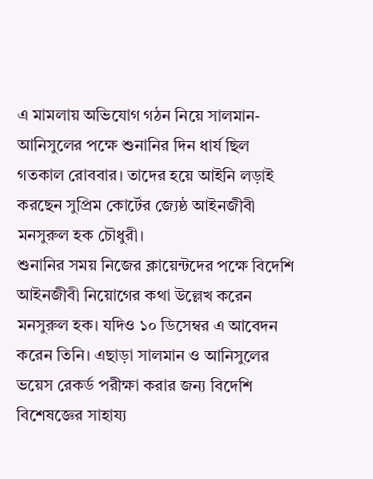এ মামলায় অভিযোগ গঠন নিয়ে সালমান-আনিসুলের পক্ষে শুনানির দিন ধার্য ছিল গতকাল রোববার। তাদের হয়ে আইনি লড়াই করছেন সুপ্রিম কোর্টের জ্যেষ্ঠ আইনজীবী মনসুরুল হক চৌধুরী।
শুনানির সময় নিজের ক্লায়েন্টদের পক্ষে বিদেশি আইনজীবী নিয়োগের কথা উল্লেখ করেন মনসুরুল হক। যদিও ১০ ডিসেম্বর এ আবেদন করেন তিনি। এছাড়া সালমান ও আনিসুলের ভয়েস রেকর্ড পরীক্ষা করার জন্য বিদেশি বিশেষজ্ঞের সাহায্য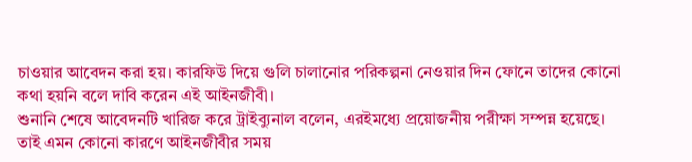চাওয়ার আবেদন করা হয়। কারফিউ দিয়ে গুলি চালানোর পরিকল্পনা নেওয়ার দিন ফোনে তাদের কোনো কথা হয়নি বলে দাবি করেন এই আইনজীবী।
শুনানি শেষে আবেদনটি খারিজ করে ট্রাইব্যুনাল বলেন, এরইমধ্যে প্রয়োজনীয় পরীক্ষা সম্পন্ন হয়েছে। তাই এমন কোনো কারণে আইনজীবীর সময়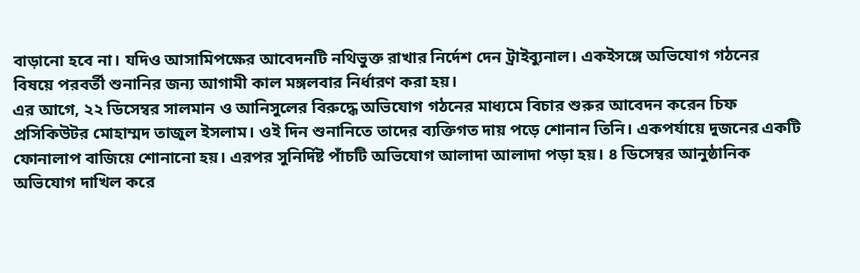বাড়ানো হবে না। যদিও আসামিপক্ষের আবেদনটি নথিভুক্ত রাখার নির্দেশ দেন ট্রাইব্যুনাল। একইসঙ্গে অভিযোগ গঠনের বিষয়ে পরবর্তী শুনানির জন্য আগামী কাল মঙ্গলবার নির্ধারণ করা হয়।
এর আগে, ২২ ডিসেম্বর সালমান ও আনিসুলের বিরুদ্ধে অভিযোগ গঠনের মাধ্যমে বিচার শুরুর আবেদন করেন চিফ প্রসিকিউটর মোহাম্মদ তাজুল ইসলাম। ওই দিন শুনানিতে তাদের ব্যক্তিগত দায় পড়ে শোনান তিনি। একপর্যায়ে দুজনের একটি ফোনালাপ বাজিয়ে শোনানো হয়। এরপর সুনির্দিষ্ট পাঁচটি অভিযোগ আলাদা আলাদা পড়া হয়। ৪ ডিসেম্বর আনুষ্ঠানিক অভিযোগ দাখিল করে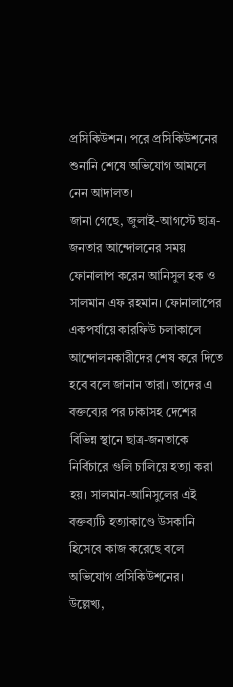প্রসিকিউশন। পরে প্রসিকিউশনের শুনানি শেষে অভিযোগ আমলে নেন আদালত।
জানা গেছে, জুলাই-আগস্টে ছাত্র-জনতার আন্দোলনের সময় ফোনালাপ করেন আনিসুল হক ও সালমান এফ রহমান। ফোনালাপের একপর্যায়ে কারফিউ চলাকালে আন্দোলনকারীদের শেষ করে দিতে হবে বলে জানান তারা। তাদের এ বক্তব্যের পর ঢাকাসহ দেশের বিভিন্ন স্থানে ছাত্র-জনতাকে নির্বিচারে গুলি চালিয়ে হত্যা করা হয়। সালমান-আনিসুলের এই বক্তব্যটি হত্যাকাণ্ডে উসকানি হিসেবে কাজ করেছে বলে অভিযোগ প্রসিকিউশনের।
উল্লেখ্য,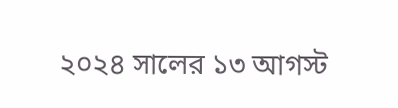২০২৪ সালের ১৩ আগস্ট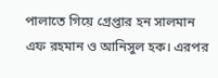পালাতে গিয়ে গ্রেপ্তার হন সালমান এফ রহমান ও আনিসুল হক। এরপর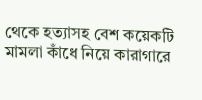থেকে হত্যাসহ বেশ কয়েকটি মামলা কাঁধে নিয়ে কারাগারে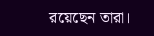রয়েছেন তারা।